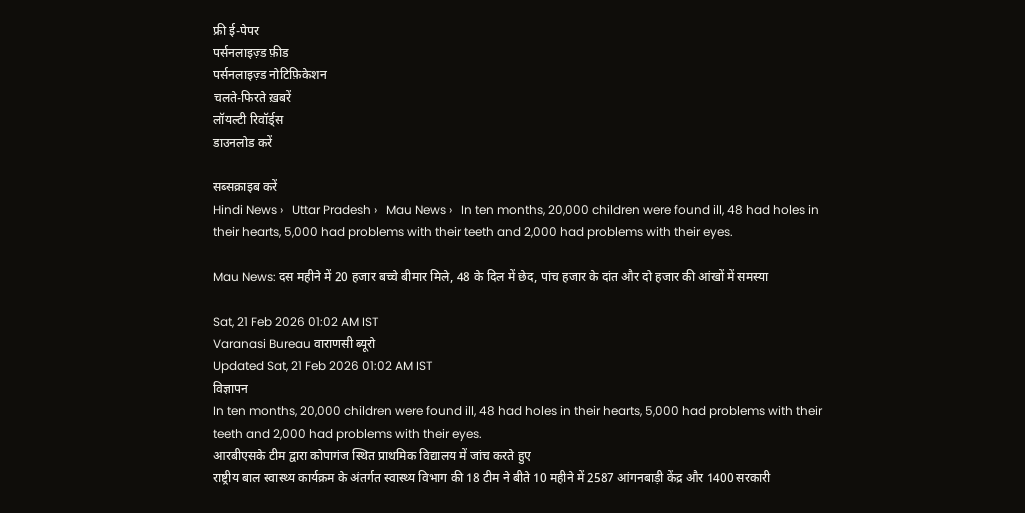फ्री ई-पेपर
पर्सनलाइज़्ड फ़ीड
पर्सनलाइज़्ड नोटिफ़िकेशन
चलते-फिरते ख़बरें
लॉयल्टी रिवॉर्ड्स
डाउनलोड करें

सब्सक्राइब करें
Hindi News ›   Uttar Pradesh ›   Mau News ›   In ten months, 20,000 children were found ill, 48 had holes in their hearts, 5,000 had problems with their teeth and 2,000 had problems with their eyes.

Mau News: दस महीने में 20 हजार बच्चे बीमार मिले, 48 के दिल में छेद, पांच हजार के दांत और दो हजार की आंखों में समस्या

Sat, 21 Feb 2026 01:02 AM IST
Varanasi Bureau वाराणसी ब्यूरो
Updated Sat, 21 Feb 2026 01:02 AM IST
विज्ञापन
In ten months, 20,000 children were found ill, 48 had holes in their hearts, 5,000 had problems with their teeth and 2,000 had problems with their eyes.
आरबीएसके टीम द्वारा कोपागंज स्थित प्राथमिक विद्यालय में जांच करते हुए
राष्ट्रीय बाल स्वास्थ्य कार्यक्रम के अंतर्गत स्वास्थ्य विभाग की 18 टीम ने बीते 10 महीने में 2587 आंगनबाड़ी केंद्र और 1400 सरकारी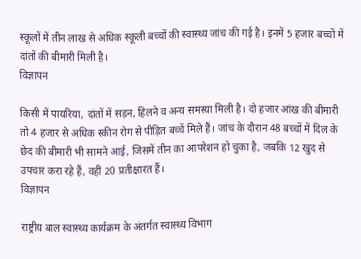स्कूलों में तीन लाख से अधिक स्कूली बच्चों की स्वास्थ्य जांच की गई है। इनमें 5 हजार बच्चों में दांतों की बीमारी मिली है।
विज्ञापन

किसी में पायरिया, दांतों में सड़न, हिलने व अन्य समस्या मिली है। दो हजार आंख की बीमारी तो 4 हजार से अधिक स्कीन रोग से पीड़ित बच्चें मिले हैं। जांच के दौरान 48 बच्चों में दिल के छेद की बीमारी भी सामने आई, जिसमें तीन का आपरेशन हो चुका है, जबकि 12 खुद से उपचार करा रहे हैं, वहीं 20 प्रतीक्षारत हैं।
विज्ञापन

राष्ट्रीय बाल स्वास्थ्य कार्यक्रम के अंतर्गत स्वास्थ्य विभाग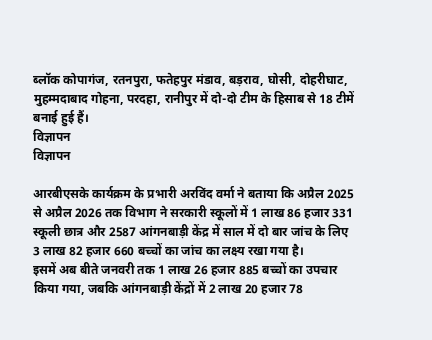ब्लॉक कोपागंज, रतनपुरा, फतेहपुर मंडाव, बड़राव, घोसी, दोहरीघाट, मुहम्मदाबाद गोहना, परदहा, रानीपुर में दो-दो टीम के हिसाब से 18 टीमें बनाई हुई हैं।
विज्ञापन
विज्ञापन

आरबीएसके कार्यक्रम के प्रभारी अरविंद वर्मा ने बताया कि अप्रैल 2025 से अप्रैल 2026 तक विभाग ने सरकारी स्कूलों में 1 लाख 86 हजार 331 स्कूली छात्र और 2587 आंगनबाड़ी केंद्र में साल में दो बार जांच के लिए 3 लाख 82 हजार 660 बच्चों का जांच का लक्ष्य रखा गया है।
इसमें अब बीते जनवरी तक 1 लाख 26 हजार 885 बच्चों का उपचार किया गया, जबकि आंगनबाड़ी केंद्रों में 2 लाख 20 हजार 78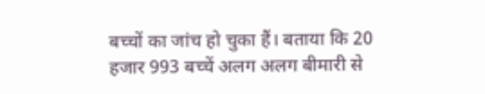बच्चों का जांच हो चुका हैं। बताया कि 20 हजार 993 बच्चें अलग अलग बीमारी से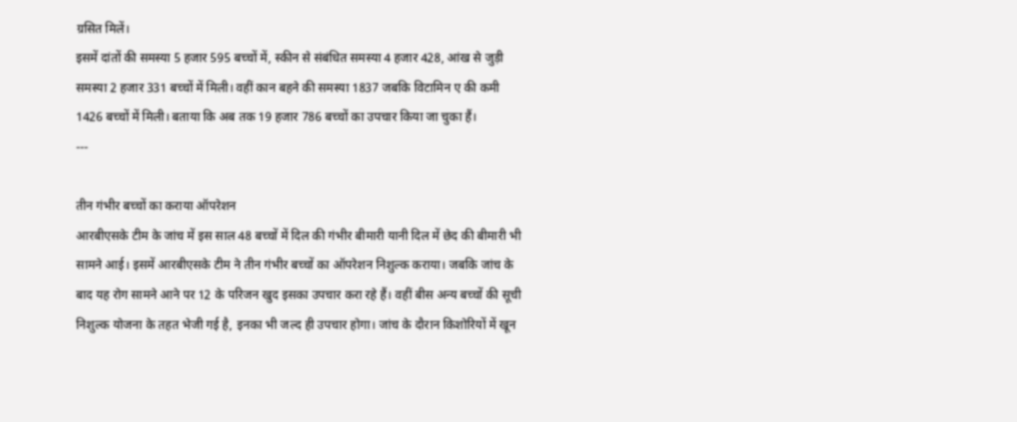ग्रसित मिलें।
इसमें दांतों की समस्या 5 हजार 595 बच्चों में, स्कीन से संबंधित समस्या 4 हजार 428, आंख से जुड़ी समस्या 2 हजार 331 बच्चों में मिली। वहीं कान बहने की समस्या 1837 जबकि विटामिन ए की कमी 1426 बच्चों में मिली। बताया कि अब तक 19 हजार 786 बच्चों का उपचार किया जा चुका हैं।
---

तीन गंभीर बच्चों का कराया ऑपरेशन
आरबीएसके टीम के जांच में इस साल 48 बच्चों में दिल की गंभीर बीमारी यानी दिल में छेद की बीमारी भी सामने आई। इसमें आरबीएसके टीम ने तीन गंभीर बच्चों का ऑपरेशन निशुल्क कराया। जबकि जांच के बाद यह रोग सामने आने पर 12 के परिजन खुद इसका उपचार करा रहे हैं। वहीं बीस अन्य बच्चों की सूची निशुल्क योजना के तहत भेजी गई है, इनका भी जल्द ही उपचार होगा। जांच के दौरान किशोरियों में खून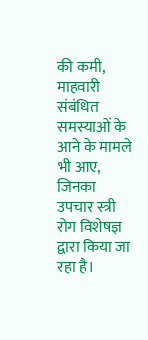की कमी, माहवारी संबंधित समस्याओं के आने के मामले भी आए, जिनका उपचार स्त्री रोग विशेषज्ञ द्वारा किया जा रहा है।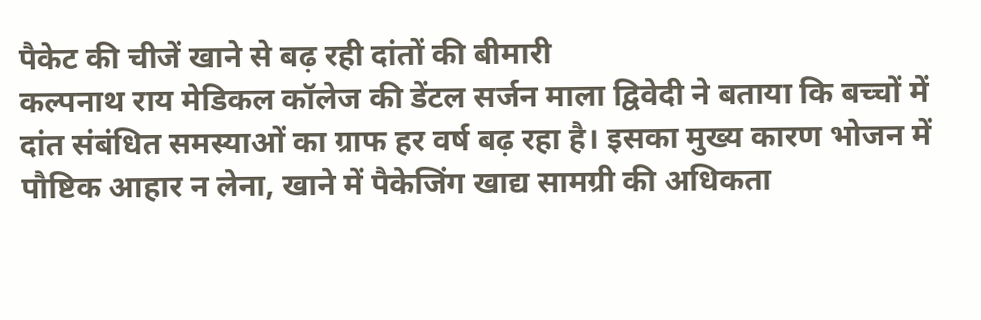पैकेट की चीजें खाने से बढ़ रही दांतों की बीमारी
कल्पनाथ राय मेडिकल कॉलेज की डेंटल सर्जन माला द्विवेदी ने बताया कि बच्चों में दांत संबंधित समस्याओं का ग्राफ हर वर्ष बढ़ रहा है। इसका मुख्य कारण भोजन में पौष्टिक आहार न लेना, खाने में पैकेजिंग खाद्य सामग्री की अधिकता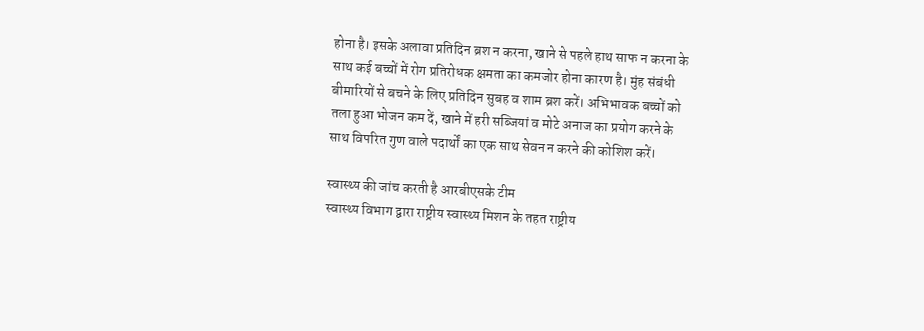होना है। इसके अलावा प्रतिदिन ब्रश न करना, खाने से पहले हाथ साफ न करना के साथ कई बच्चों में रोग प्रतिरोधक क्षमता का कमजोर होना कारण है। मुंह संबंधी बीमारियों से बचने के लिए प्रतिदिन सुबह व शाम ब्रश करें। अभिभावक बच्चों को तला हुआ भोजन कम दें, खाने में हरी सब्जियां व मोटे अनाज का प्रयोग करने के साथ विपरित गुण वाले पदार्थों का एक साथ सेवन न करने की कोशिश करें।

स्वास्थ्य की जांच करती है आरबीएसके टीम
स्वास्थ्य विभाग द्वारा राष्ट्रीय स्वास्थ्य मिशन के तहत राष्ट्रीय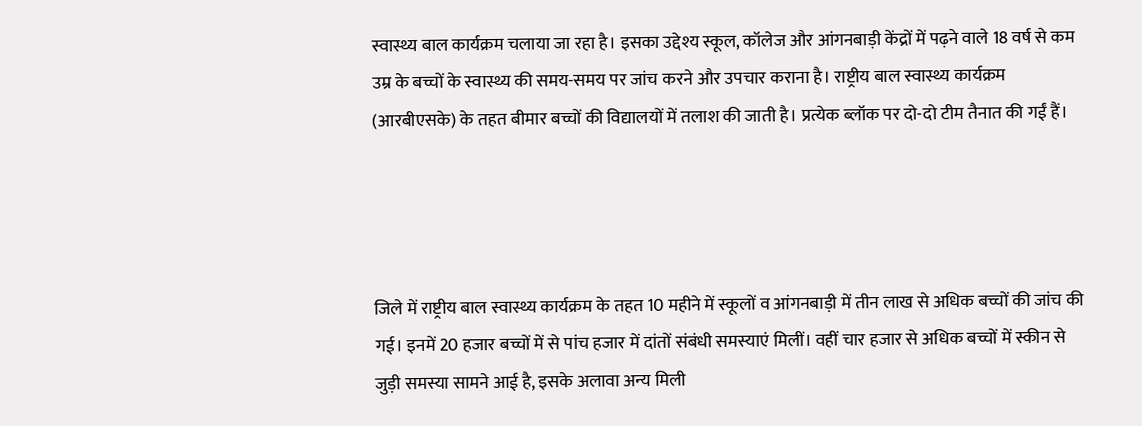स्वास्थ्य बाल कार्यक्रम चलाया जा रहा है। इसका उद्देश्य स्कूल, कॉलेज और आंगनबाड़ी केंद्रों में पढ़ने वाले 18 वर्ष से कम उम्र के बच्चों के स्वास्थ्य की समय-समय पर जांच करने और उपचार कराना है। राष्ट्रीय बाल स्वास्थ्य कार्यक्रम (आरबीएसके) के तहत बीमार बच्चों की विद्यालयों में तलाश की जाती है। प्रत्येक ब्लॉक पर दो-दो टीम तैनात की गईं हैं।




जिले में राष्ट्रीय बाल स्वास्थ्य कार्यक्रम के तहत 10 महीने में स्कूलों व आंगनबाड़ी में तीन लाख से अधिक बच्चों की जांच की गई। इनमें 20 हजार बच्चों में से पांच हजार में दांतों संबंधी समस्याएं मिलीं। वहीं चार हजार से अधिक बच्चों में स्कीन से जुड़ी समस्या सामने आई है, इसके अलावा अन्य मिली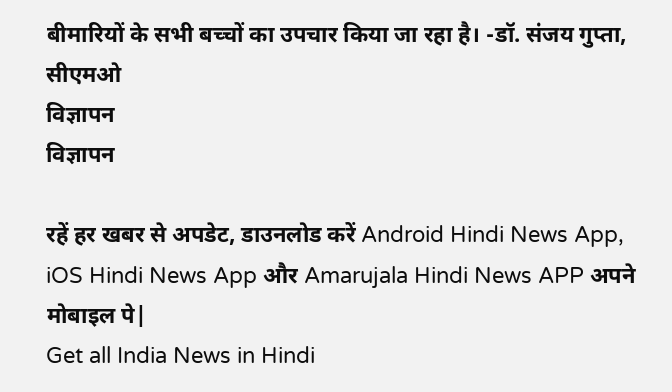बीमारियों के सभी बच्चों का उपचार किया जा रहा है। -डॉ. संजय गुप्ता, सीएमओ
विज्ञापन
विज्ञापन

रहें हर खबर से अपडेट, डाउनलोड करें Android Hindi News App, iOS Hindi News App और Amarujala Hindi News APP अपने मोबाइल पे|
Get all India News in Hindi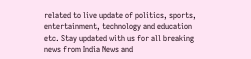related to live update of politics, sports, entertainment, technology and education etc. Stay updated with us for all breaking news from India News and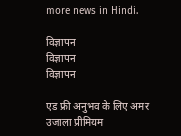more news in Hindi.

विज्ञापन
विज्ञापन
विज्ञापन

एड फ्री अनुभव के लिए अमर उजाला प्रीमियम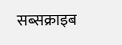सब्सक्राइब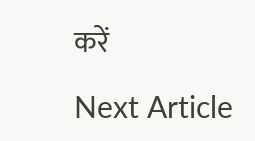करें

Next Article